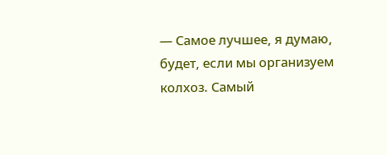— Самое лучшее, я думаю, будет, если мы организуем колхоз. Самый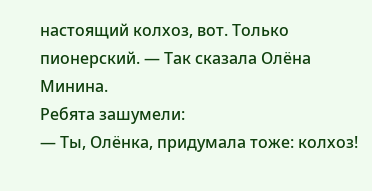настоящий колхоз, вот. Только пионерский. — Так сказала Олёна Минина.
Ребята зашумели:
— Ты, Олёнка, придумала тоже: колхоз!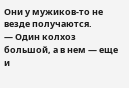Они у мужиков-то не везде получаются.
— Один колхоз большой, а в нем — еще и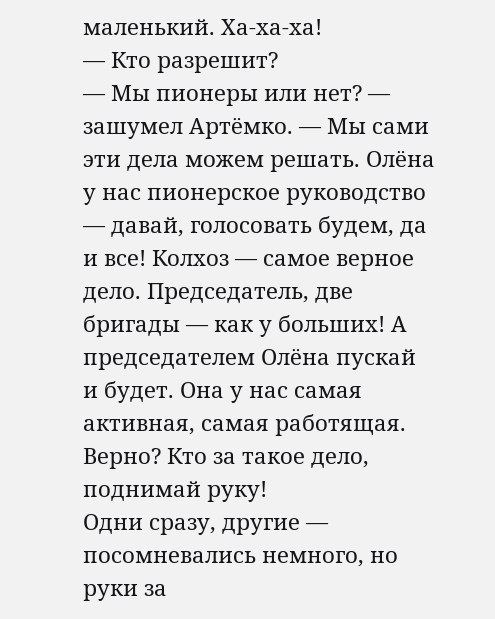маленький. Ха-ха-ха!
— Кто разрешит?
— Мы пионеры или нет? — зашумел Артёмко. — Мы сами эти дела можем решать. Олёна у нас пионерское руководство — давай, голосовать будем, да и все! Колхоз — самое верное дело. Председатель, две бригады — как у больших! А председателем Олёна пускай и будет. Она у нас самая активная, самая работящая. Верно? Кто за такое дело, поднимай руку!
Одни сразу, другие — посомневались немного, но руки за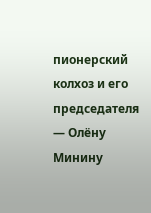пионерский колхоз и его председателя — Олёну Минину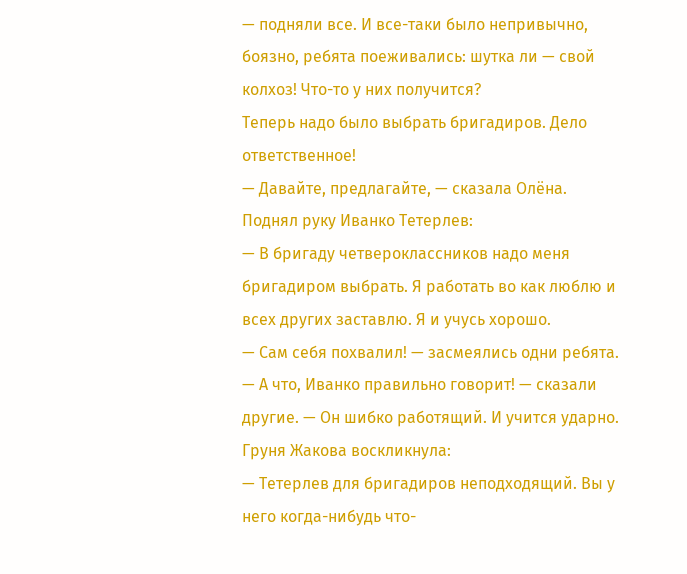— подняли все. И все-таки было непривычно, боязно, ребята поеживались: шутка ли — свой колхоз! Что-то у них получится?
Теперь надо было выбрать бригадиров. Дело ответственное!
— Давайте, предлагайте, — сказала Олёна.
Поднял руку Иванко Тетерлев:
— В бригаду четвероклассников надо меня бригадиром выбрать. Я работать во как люблю и всех других заставлю. Я и учусь хорошо.
— Сам себя похвалил! — засмеялись одни ребята.
— А что, Иванко правильно говорит! — сказали другие. — Он шибко работящий. И учится ударно.
Груня Жакова воскликнула:
— Тетерлев для бригадиров неподходящий. Вы у него когда-нибудь что-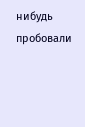нибудь пробовали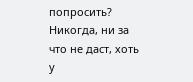попросить? Никогда, ни за что не даст, хоть у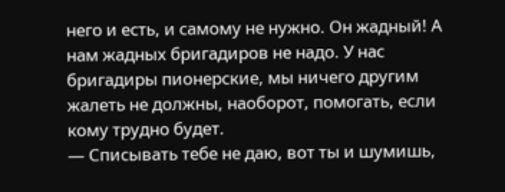него и есть, и самому не нужно. Он жадный! А нам жадных бригадиров не надо. У нас бригадиры пионерские, мы ничего другим жалеть не должны, наоборот, помогать, если кому трудно будет.
— Списывать тебе не даю, вот ты и шумишь,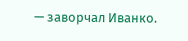— заворчал Иванко.